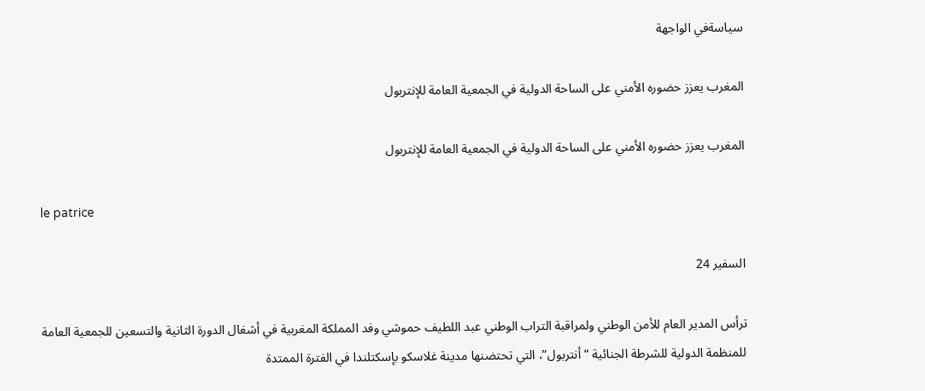سياسةفي الواجهة

المغرب يعزز حضوره الأمني على الساحة الدولية في الجمعية العامة للإنتربول

المغرب يعزز حضوره الأمني على الساحة الدولية في الجمعية العامة للإنتربول

le patrice

السفير 24

ترأس المدير العام للأمن الوطني ولمراقبة التراب الوطني عبد اللطيف حموشي وفد المملكة المغربية في أشغال الدورة الثانية والتسعين للجمعية العامة للمنظمة الدولية للشرطة الجنائية “أنتربول”، التي تحتضنها مدينة غلاسكو بإسكتلندا في الفترة الممتدة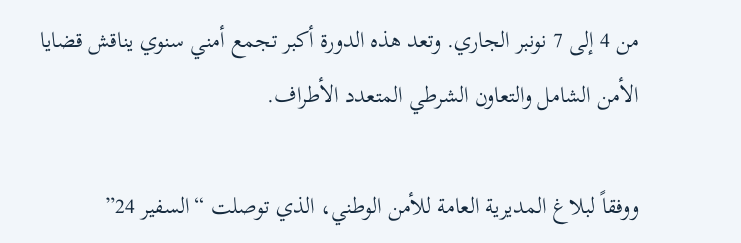من 4 إلى 7 نونبر الجاري. وتعد هذه الدورة أكبر تجمع أمني سنوي يناقش قضايا الأمن الشامل والتعاون الشرطي المتعدد الأطراف.

ووفقاً لبلاغ المديرية العامة للأمن الوطني، الذي توصلت “السفير 24”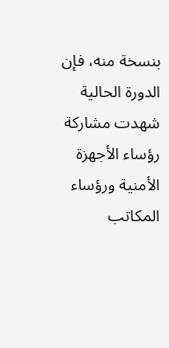بنسخة منه، فإن الدورة الحالية شهدت مشاركة رؤساء الأجهزة الأمنية ورؤساء المكاتب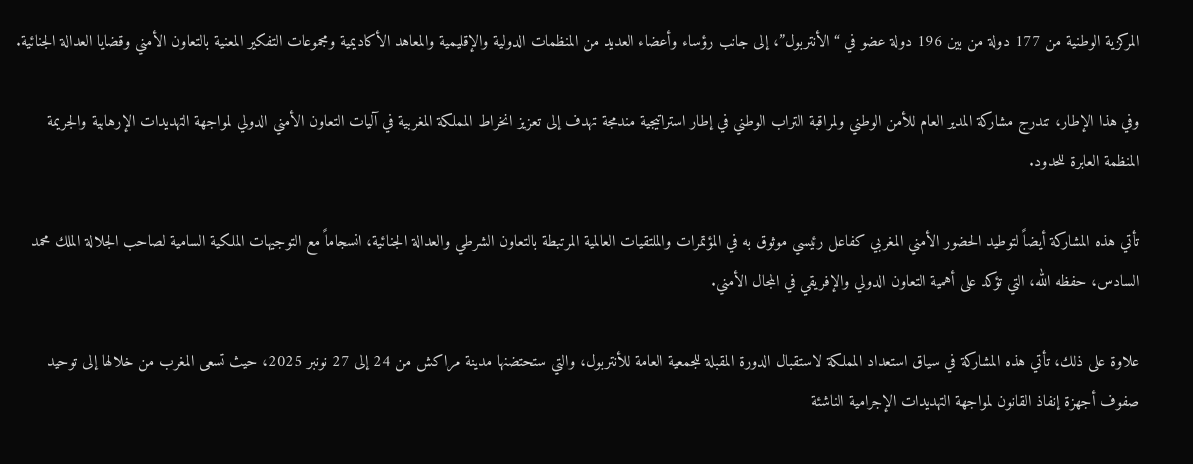المركزية الوطنية من 177 دولة من بين 196 دولة عضو في “الأنتربول”، إلى جانب رؤساء وأعضاء العديد من المنظمات الدولية والإقليمية والمعاهد الأكاديمية ومجموعات التفكير المعنية بالتعاون الأمني وقضايا العدالة الجنائية.

وفي هذا الإطار، تندرج مشاركة المدير العام للأمن الوطني ولمراقبة التراب الوطني في إطار استراتيجية مندمجة تهدف إلى تعزيز انخراط المملكة المغربية في آليات التعاون الأمني الدولي لمواجهة التهديدات الإرهابية والجريمة المنظمة العابرة للحدود.

تأتي هذه المشاركة أيضاً لتوطيد الحضور الأمني المغربي كفاعل رئيسي موثوق به في المؤتمرات والملتقيات العالمية المرتبطة بالتعاون الشرطي والعدالة الجنائية، انسجاماً مع التوجيهات الملكية السامية لصاحب الجلالة الملك محمد السادس، حفظه الله، التي تؤكد على أهمية التعاون الدولي والإفريقي في المجال الأمني.

علاوة على ذلك، تأتي هذه المشاركة في سياق استعداد المملكة لاستقبال الدورة المقبلة للجمعية العامة للأنتربول، والتي ستحتضنها مدينة مراكش من 24 إلى 27 نونبر 2025، حيث تسعى المغرب من خلالها إلى توحيد صفوف أجهزة إنفاذ القانون لمواجهة التهديدات الإجرامية الناشئة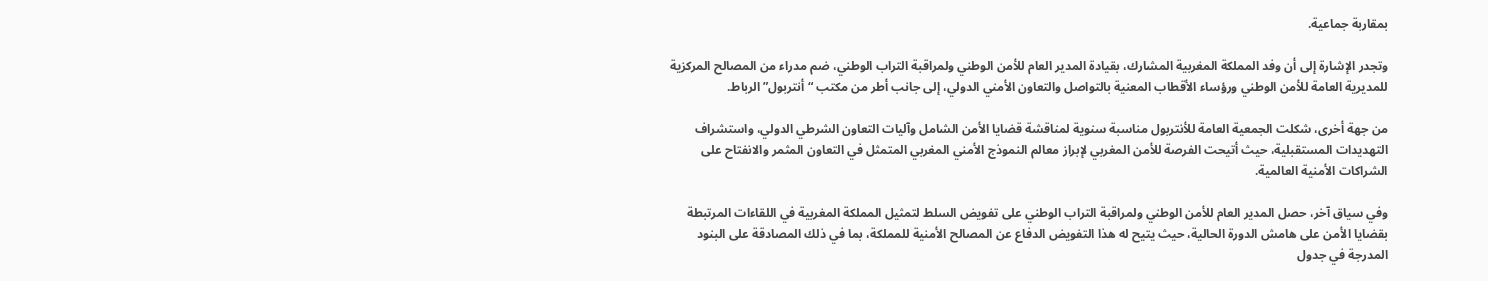بمقاربة جماعية.

وتجدر الإشارة إلى أن وفد المملكة المغربية المشارك، بقيادة المدير العام للأمن الوطني ولمراقبة التراب الوطني، ضم مدراء من المصالح المركزية للمديرية العامة للأمن الوطني ورؤساء الأقطاب المعنية بالتواصل والتعاون الأمني الدولي، إلى جانب أطر من مكتب “أنتربول” الرباط.

من جهة أخرى، شكلت الجمعية العامة للأنتربول مناسبة سنوية لمناقشة قضايا الأمن الشامل وآليات التعاون الشرطي الدولي، واستشراف التهديدات المستقبلية، حيث أتيحت الفرصة للأمن المغربي لإبراز معالم النموذج الأمني المغربي المتمثل في التعاون المثمر والانفتاح على الشراكات الأمنية العالمية.

وفي سياق آخر، حصل المدير العام للأمن الوطني ولمراقبة التراب الوطني على تفويض السلط لتمثيل المملكة المغربية في اللقاءات المرتبطة بقضايا الأمن على هامش الدورة الحالية، حيث يتيح له هذا التفويض الدفاع عن المصالح الأمنية للمملكة، بما في ذلك المصادقة على البنود المدرجة في جدول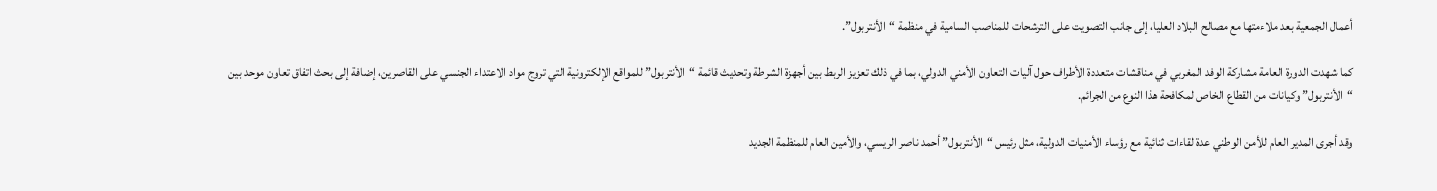أعمال الجمعية بعد ملاءمتها مع مصالح البلاد العليا، إلى جانب التصويت على الترشحات للمناصب السامية في منظمة “الأنتربول”.

كما شهدت الدورة العامة مشاركة الوفد المغربي في مناقشات متعددة الأطراف حول آليات التعاون الأمني الدولي، بما في ذلك تعزيز الربط بين أجهزة الشرطة وتحديث قائمة “الأنتربول” للمواقع الإلكترونية التي تروج مواد الاعتداء الجنسي على القاصرين، إضافة إلى بحث اتفاق تعاون موحد بين “الأنتربول” وكيانات من القطاع الخاص لمكافحة هذا النوع من الجرائم.

وقد أجرى المدير العام للأمن الوطني عدة لقاءات ثنائية مع رؤساء الأمنيات الدولية، مثل رئيس “الأنتربول” أحمد ناصر الريسي، والأمين العام للمنظمة الجديد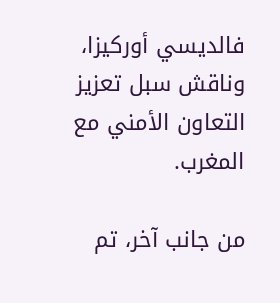فالديسي أوركيزا، وناقش سبل تعزيز التعاون الأمني مع المغرب.

من جانب آخر، تم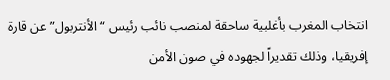انتخاب المغرب بأغلبية ساحقة لمنصب نائب رئيس “الأنتربول” عن قارة إفريقيا، وذلك تقديراً لجهوده في صون الأمن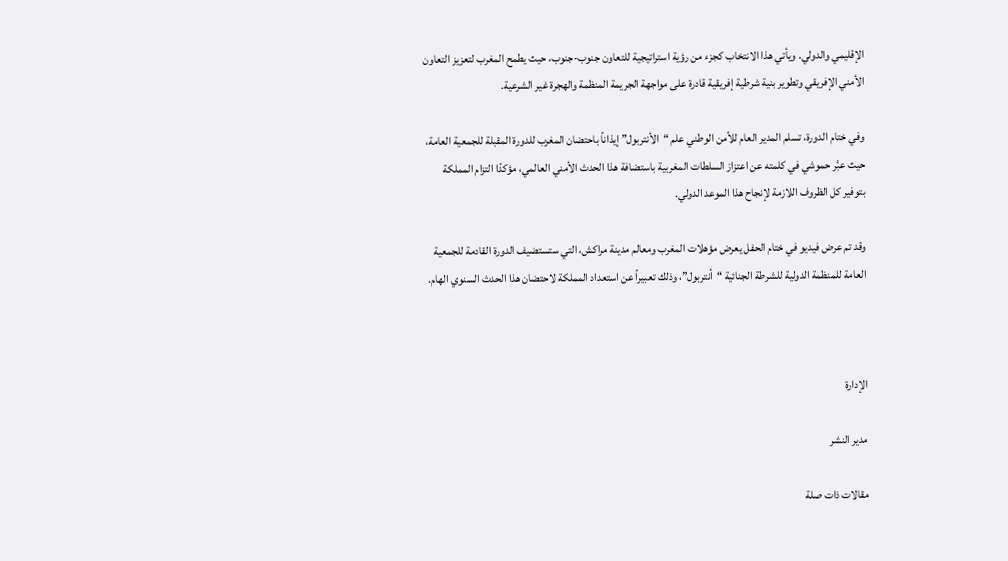الإقليمي والدولي. ويأتي هذا الانتخاب كجزء من رؤية استراتيجية للتعاون جنوب-جنوب، حيث يطمح المغرب لتعزيز التعاون الأمني الإفريقي وتطوير بنية شرطية إفريقية قادرة على مواجهة الجريمة المنظمة والهجرة غير الشرعية.

وفي ختام الدورة، تسلم المدير العام للأمن الوطني علم “الأنتربول” إيذاناً باحتضان المغرب للدورة المقبلة للجمعية العامة، حيث عبَّر حموشي في كلمته عن اعتزاز السلطات المغربية باستضافة هذا الحدث الأمني العالمي، مؤكدًا التزام المملكة بتوفير كل الظروف اللازمة لإنجاح هذا الموعد الدولي.

وقد تم عرض فيديو في ختام الحفل يعرض مؤهلات المغرب ومعالم مدينة مراكش، التي ستستضيف الدورة القادمة للجمعية العامة للمنظمة الدولية للشرطة الجنائية “أنتربول”، وذلك تعبيراً عن استعداد المملكة لاحتضان هذا الحدث السنوي الهام.



الإدارة

مدير النشر

مقالات ذات صلة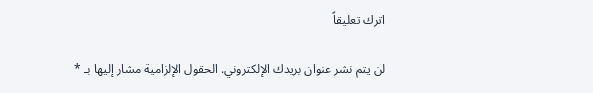اترك تعليقاً

لن يتم نشر عنوان بريدك الإلكتروني. الحقول الإلزامية مشار إليها بـ *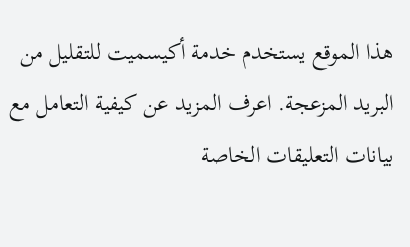هذا الموقع يستخدم خدمة أكيسميت للتقليل من البريد المزعجة. اعرف المزيد عن كيفية التعامل مع بيانات التعليقات الخاصة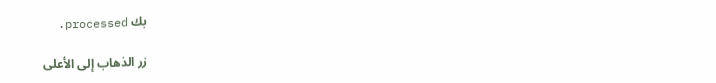بك processed.

زر الذهاب إلى الأعلى